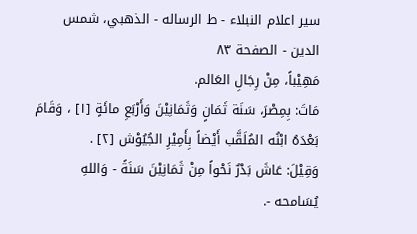سير اعلام النبلاء - ط الرساله - الذهبي، شمس الدين - الصفحة ٨٣
مَهِيْباً، مِنْ رِجَالِ العَالم.
مَاتَ: بِمِصْرَ، سَنَة ثَمَانٍ وَثَمَانِيْنَ وَأَرْبَعِ مائَةٍ [١] ، وَقَامَ بَعْدَهُ ابْنُه المُلَقَّب أَيْضاً بِأَمِيْرِ الجُيُوْش [٢] .
وَقِيْلَ: عَاشَ بَدْرٌ نَحْواً مِنْ ثَمَانِيْنَ سَنَةً - وَاللهِ يُسَامحه -.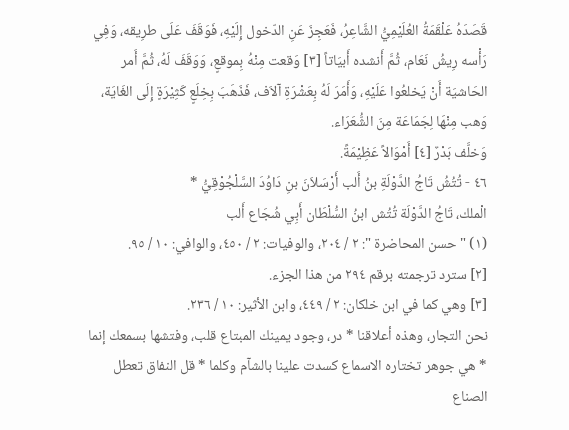قَصَدَهُ عَلْقَمَةُ العُلَيْمِيُّ الشَّاعِرُ، فَعَجِزَ عَنِ الدّخول إِلَيْهِ، فَوَقَفَ عَلَى طرِيقه، وَفِي رَأْسه رِيشُ نَعَام، ثُمَّ أَنشده أَبيَاتاً [٣] وَقعت مِنْهُ بِموقعٍ، وَوَقَفَ لَهُ، ثُمَّ أَمر الحَاشيَة أَنْ يَخلعُوا عَلَيْهِ، وَأَمَرَ لَهُ بِعَشْرَةِ آلاَف، فَذَهَبَ بِخِلَعٍ كَثِيْرَةٍ إِلَى الغَايَة، وَهب مِنْهَا لِجَمَاعَة مِنَ الشُّعَرَاء.
وَخلَّف بَدْرٌ [٤] أَمْوَالاً عَظِيْمَةً.
٤٦ - تُتُشُ تَاجُ الدَّوْلَةِ بنُ أَلب أَرْسَلاَنَ بنِ دَاوُدَ السَّلْجُوْقِيُّ *
الْملك، تَاجُ الدَّوْلَة تُتُش ابنُ السُّلْطَان أَبِي شُجَاع أَلب
(١) " حسن المحاضرة ": ٢ / ٢٠٤، والوفيات: ٢ / ٤٥٠، والوافي: ١٠ / ٩٥.
[٢] سترد ترجمته برقم ٢٩٤ من هذا الجزء.
[٣] وهي كما في ابن خلكان: ٢ / ٤٤٩، وابن الأثير: ١٠ / ٢٣٦.
نحن التجار، وهذه أعلاقنا * در، وجود يمينك المبتاع قلب، وفتشها بسمعك إنما * هي جوهر تختاره الاسماع كسدت علينا بالشآم وكلما * قل النفاق تعطل الصناع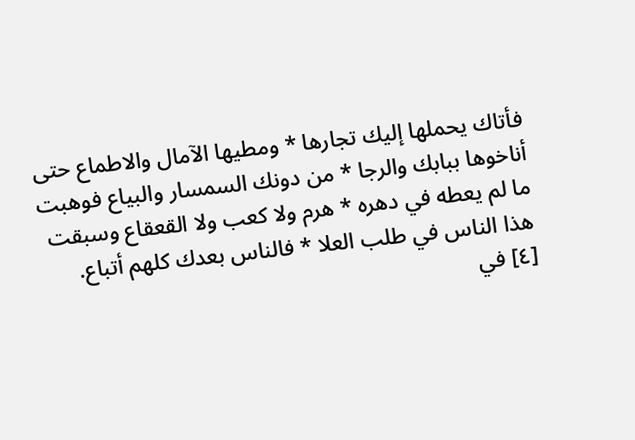فأتاك يحملها إليك تجارها * ومطيها الآمال والاطماع حتى أناخوها ببابك والرجا * من دونك السمسار والبياع فوهبت ما لم يعطه في دهره * هرم ولا كعب ولا القعقاع وسبقت هذا الناس في طلب العلا * فالناس بعدك كلهم أتباع.
[٤] في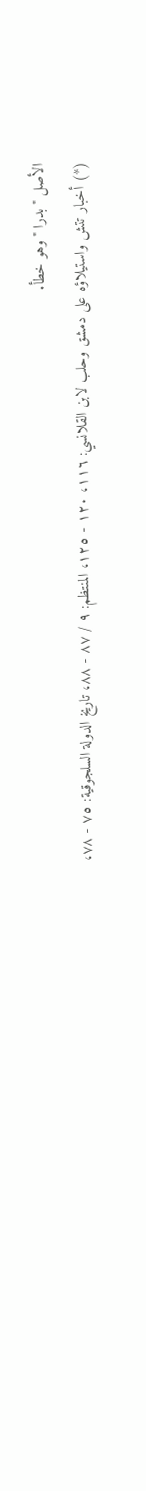الأصل " بدرا " وهو خطأ.
(*) أخبار تتش واستيلاؤه على دمشق وحلب لابن القلانسي: ١١٦، ١٢٠ - ١٢٥، المنتظم: ٩ / ٨٧ - ٨٨، تاريخ الدولة السلجوقية: ٧٥ - ٧٨،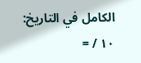الكامل في التاريخ: ١٠ / =